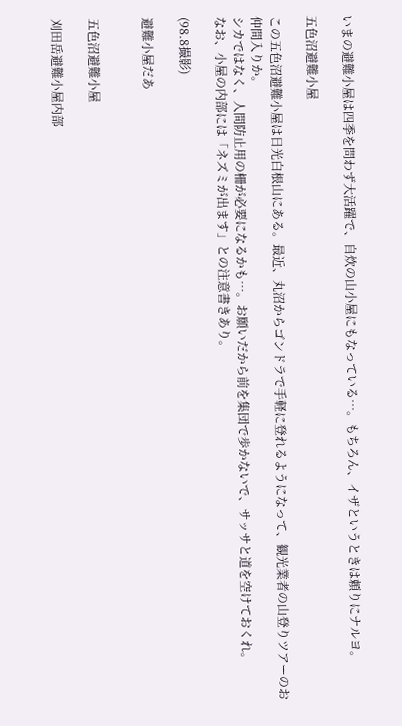いまの避難小屋は四季を問わず大活躍で、自炊の山小屋にもなっている…。もちろん、イザというときは頼りにナルヨ。

五色沼避難小屋

この五色沼避難小屋は日光白根山にある。最近、丸沼からゴンドラで手軽に登れるようになって、観光業者の山登りツアーのお仲間入りか。
シカではなく、人間防止用の柵が必要になるかも…。お願いだから前を集団で歩かないで、サッサと道を空けておくれ。
なお、小屋の内部には「ネズミが出ます」との注意書きあり。

(98.8撮影)

避難小屋だあ


五色沼避難小屋

刈田岳避難小屋内部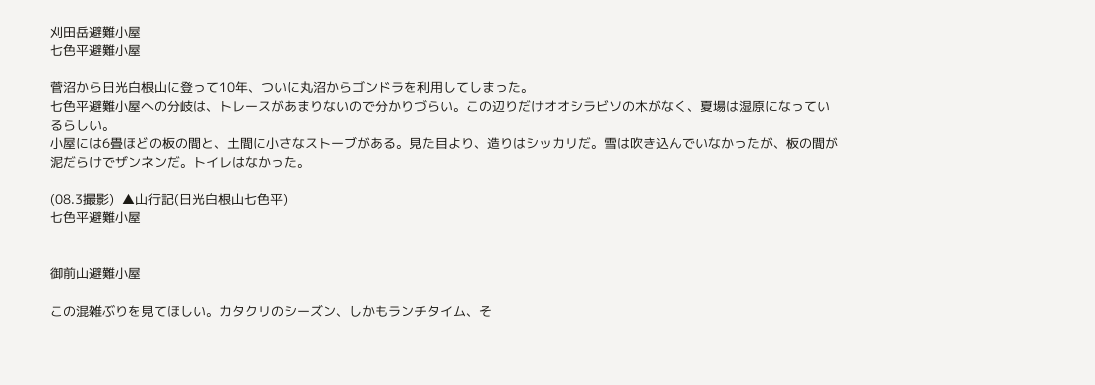刈田岳避難小屋
七色平避難小屋

菅沼から日光白根山に登って10年、ついに丸沼からゴンドラを利用してしまった。
七色平避難小屋への分岐は、トレースがあまりないので分かりづらい。この辺りだけオオシラビソの木がなく、夏場は湿原になっているらしい。
小屋には6畳ほどの板の間と、土間に小さなストーブがある。見た目より、造りはシッカリだ。雪は吹き込んでいなかったが、板の間が泥だらけでザンネンだ。トイレはなかった。

(08.3撮影)  ▲山行記(日光白根山七色平)
七色平避難小屋


御前山避難小屋

この混雑ぶりを見てほしい。カタクリのシーズン、しかもランチタイム、そ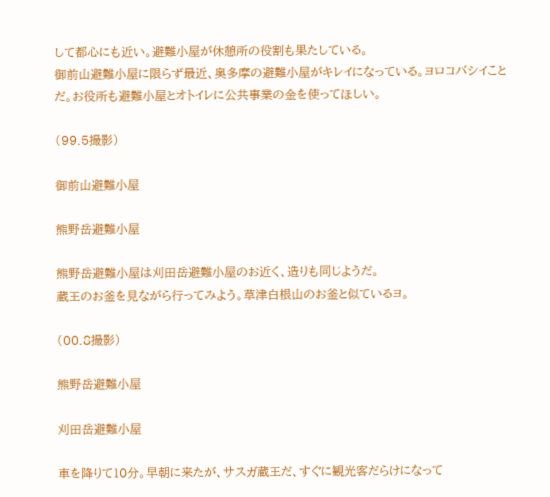して都心にも近い。避難小屋が休憩所の役割も果たしている。
御前山避難小屋に限らず最近、奥多摩の避難小屋がキレイになっている。ヨロコバシイことだ。お役所も避難小屋とオトイレに公共事業の金を使ってほしい。

(99.5撮影)

御前山避難小屋

熊野岳避難小屋

熊野岳避難小屋は刈田岳避難小屋のお近く、造りも同じようだ。
蔵王のお釜を見ながら行ってみよう。草津白根山のお釜と似ているヨ。

(00.8撮影)

熊野岳避難小屋

刈田岳避難小屋

車を降りて10分。早朝に来たが、サスガ蔵王だ、すぐに観光客だらけになって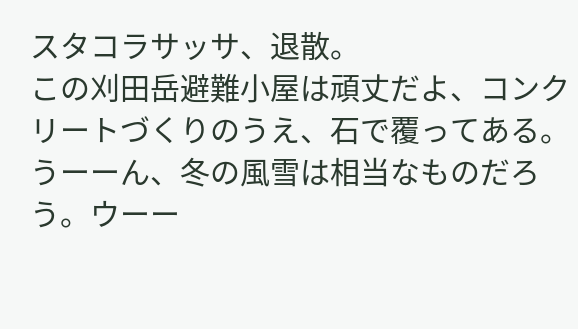スタコラサッサ、退散。
この刈田岳避難小屋は頑丈だよ、コンクリートづくりのうえ、石で覆ってある。うーーん、冬の風雪は相当なものだろう。ウーー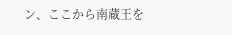ン、ここから南蔵王を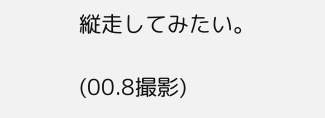縦走してみたい。

(00.8撮影)